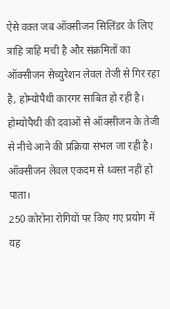ऐसे वक्त जब ऑक्सीजन सिलिंडर के लिए त्राहि त्राहि मची है और संक्रमितों का ऑक्सीजन सेच्युरेशन लेवल तेजी से गिर रहा है, होम्योपैथी कारगर साबित हो रही है। होम्योपैथी की दवाओं से ऑक्सीजन के तेजी से नीचे आने की प्रक्रिया संभल जा रही है। ऑक्सीजन लेवल एकदम से ध्वस्त नहीं हो पाता।
250 कोरोना रोगियों पर किए गए प्रयोग में यह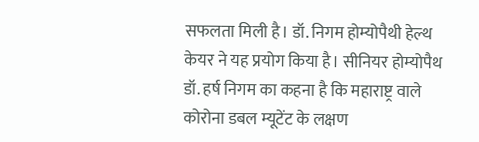सफलता मिली है। डॉ. निगम होम्योपैथी हेल्थ केयर ने यह प्रयोग किया है। सीनियर होम्योपैथ डॉ. हर्ष निगम का कहना है कि महाराष्ट्र वाले कोरोना डबल म्यूटेंट के लक्षण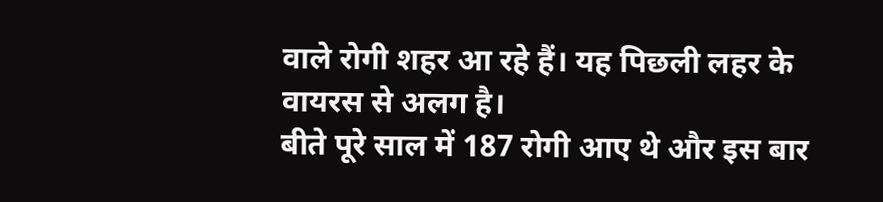वाले रोगी शहर आ रहे हैं। यह पिछली लहर के वायरस से अलग है।
बीते पूरे साल में 187 रोगी आए थे और इस बार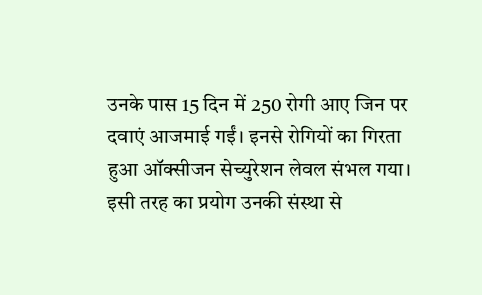उनके पास 15 दिन में 250 रोगी आए जिन पर दवाएं आजमाई गईं। इनसे रोगियों का गिरता हुआ ऑक्सीजन सेच्युरेशन लेवल संभल गया। इसी तरह का प्रयोग उनकी संस्था से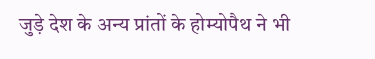जुड़े देश के अन्य प्रांतों के होम्योपैथ ने भी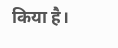किया है।